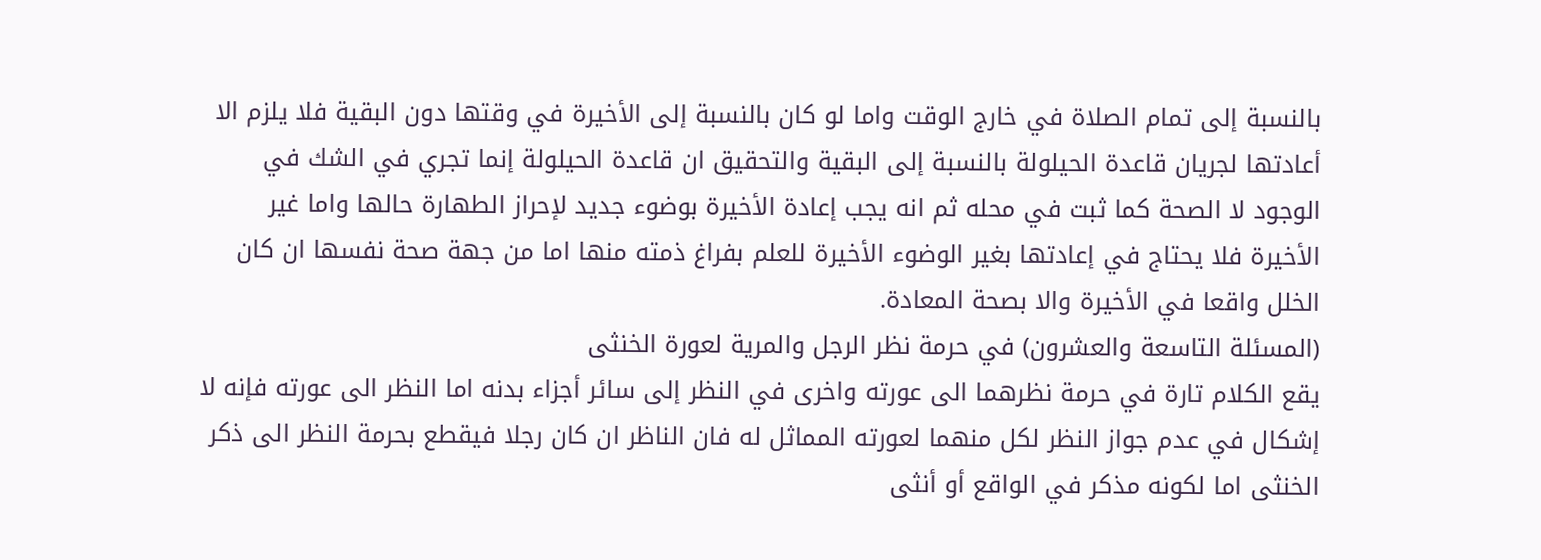بالنسبة إلى تمام الصلاة في خارج الوقت واما لو كان بالنسبة إلى الأخيرة في وقتها دون البقية فلا يلزم الا أعادتها لجريان قاعدة الحيلولة بالنسبة إلى البقية والتحقيق ان قاعدة الحيلولة إنما تجري في الشك في الوجود لا الصحة كما ثبت في محله ثم انه يجب إعادة الأخيرة بوضوء جديد لإحراز الطهارة حالها واما غير الأخيرة فلا يحتاج في إعادتها بغير الوضوء الأخيرة للعلم بفراغ ذمته منها اما من جهة صحة نفسها ان كان الخلل واقعا في الأخيرة والا بصحة المعادة.
(المسئلة التاسعة والعشرون) في حرمة نظر الرجل والمرية لعورة الخنثى
يقع الكلام تارة في حرمة نظرهما الى عورته واخرى في النظر إلى سائر أجزاء بدنه اما النظر الى عورته فإنه لا إشكال في عدم جواز النظر لكل منهما لعورته المماثل له فان الناظر ان كان رجلا فيقطع بحرمة النظر الى ذكر الخنثى اما لكونه مذكر في الواقع أو أنثى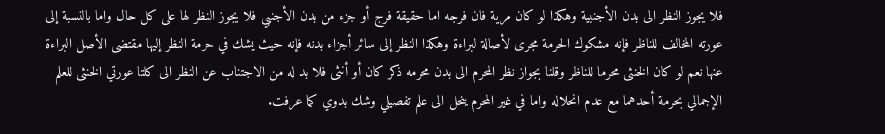فلا يجوز النظر الى بدن الأجنبية وهكذا لو كان مرية فان فرجه اما حقيقة فرج أو جزء من بدن الأجنبي فلا يجوز النظر لها على كل حال واما بالنسبة إلى عورته المخالف للناظر فإنه مشكوك الحرمة مجرى لأصالة لبراءة وهكذا النظر إلى سائر أجزاء بدنه فإنه حيث يشك في حرمة النظر إليها مقتضى الأصل البراءة عنها نعم لو كان الخنثى محرما للناظر وقلنا بجواز نظر المحرم الى بدن محرمه ذكر كان أو أنثى فلا بد له من الاجتناب عن النظر الى كلتا عورتي الخنثى للعلم الإجمالي بحرمة أحدهما مع عدم انحلاله واما في غير المحرم ينحل الى علم تفصيلي وشك بدوي كما عرفت.